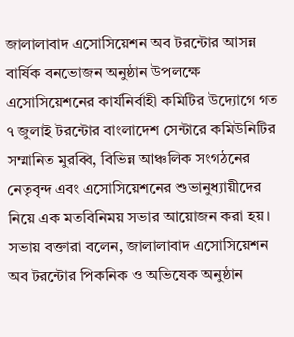জালালাবাদ এসোসিয়েশন অব টরন্টোর আসন্ন বার্ষিক বনভোজন অনুষ্ঠান উপলক্ষে এসোসিয়েশনের কার্যনির্বাহী কমিটির উদ্যোগে গত ৭ জুলাই টরন্টোর বাংলাদেশ সেন্টারে কমিউনিটির সম্মানিত মুরব্বি, বিভিন্ন আঞ্চলিক সংগঠনের নেতৃবৃন্দ এবং এসোসিয়েশনের শুভানুধ্যায়ীদের নিয়ে এক মতবিনিময় সভার আয়োজন করা হয়।
সভায় বক্তারা বলেন, জালালাবাদ এসোসিয়েশন অব টরন্টোর পিকনিক ও অভিষেক অনুষ্ঠান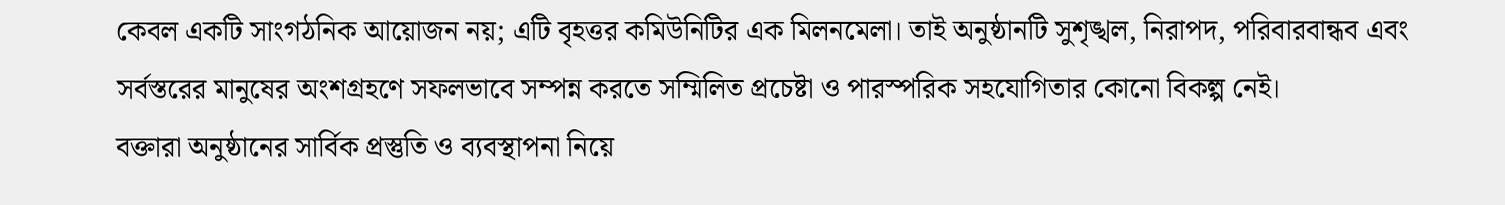কেবল একটি সাংগঠনিক আয়োজন নয়; এটি বৃহত্তর কমিউনিটির এক মিলনমেলা। তাই অনুষ্ঠানটি সুশৃঙ্খল, নিরাপদ, পরিবারবান্ধব এবং সর্বস্তরের মানুষের অংশগ্রহণে সফলভাবে সম্পন্ন করতে সম্মিলিত প্রচেষ্টা ও পারস্পরিক সহযোগিতার কোনো বিকল্প নেই।
বক্তারা অনুষ্ঠানের সার্বিক প্রস্তুতি ও ব্যবস্থাপনা নিয়ে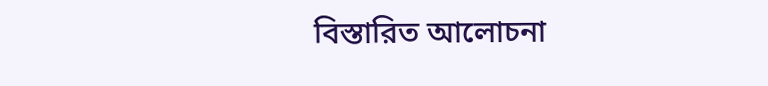বিস্তারিত আলোচনা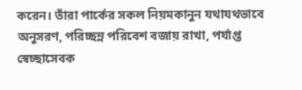করেন। তাঁরা পার্কের সকল নিয়মকানুন যথাযথভাবে অনুসরণ, পরিচ্ছন্ন পরিবেশ বজায় রাখা, পর্যাপ্ত স্বেচ্ছাসেবক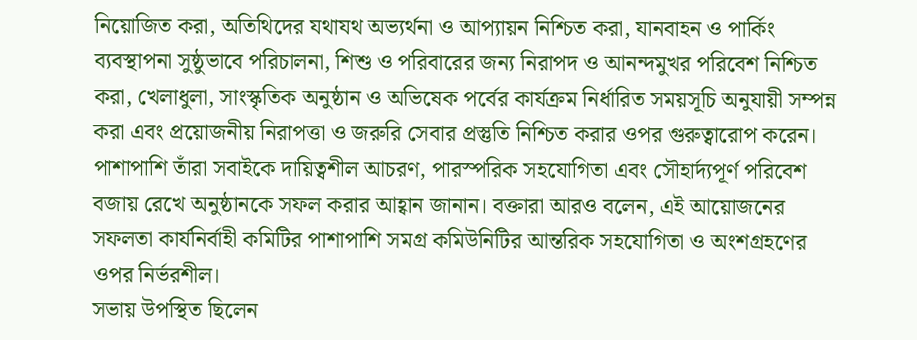নিয়োজিত করা, অতিথিদের যথাযথ অভ্যর্থনা ও আপ্যায়ন নিশ্চিত করা, যানবাহন ও পার্কিং ব্যবস্থাপনা সুষ্ঠুভাবে পরিচালনা, শিশু ও পরিবারের জন্য নিরাপদ ও আনন্দমুখর পরিবেশ নিশ্চিত করা, খেলাধুলা, সাংস্কৃতিক অনুষ্ঠান ও অভিষেক পর্বের কার্যক্রম নির্ধারিত সময়সূচি অনুযায়ী সম্পন্ন করা এবং প্রয়োজনীয় নিরাপত্তা ও জরুরি সেবার প্রস্তুতি নিশ্চিত করার ওপর গুরুত্বারোপ করেন। পাশাপাশি তাঁরা সবাইকে দায়িত্বশীল আচরণ, পারস্পরিক সহযোগিতা এবং সৌহার্দ্যপূর্ণ পরিবেশ বজায় রেখে অনুষ্ঠানকে সফল করার আহ্বান জানান। বক্তারা আরও বলেন, এই আয়োজনের সফলতা কার্যনির্বাহী কমিটির পাশাপাশি সমগ্র কমিউনিটির আন্তরিক সহযোগিতা ও অংশগ্রহণের ওপর নির্ভরশীল।
সভায় উপস্থিত ছিলেন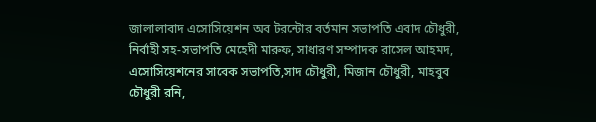জালালাবাদ এসোসিয়েশন অব টরন্টোর বর্তমান সভাপতি এবাদ চৌধুরী, নির্বাহী সহ-সভাপতি মেহেদী মারুফ, সাধারণ সম্পাদক রাসেল আহমদ, এসোসিয়েশনের সাবেক সভাপতি,সাদ চৌধুরী, মিজান চৌধুরী, মাহবুব চৌধুরী রনি,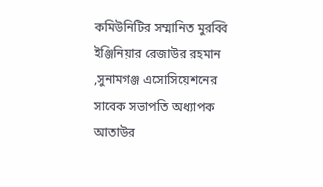কমিউনিটির সম্মানিত মুরব্বি ইঞ্জিনিয়ার রেজাউর রহমান ,সুনামগঞ্জ এসোসিয়েশনের সাবেক সভাপতি অধ্যাপক আতাউর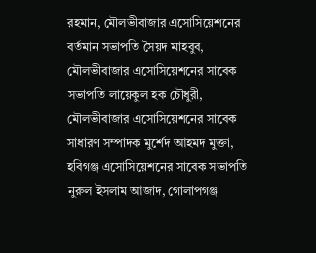রহমান, মৌলভীবাজার এসোসিয়েশনের বর্তমান সভাপতি সৈয়দ মাহবুব, মৌলভীবাজার এসোসিয়েশনের সাবেক সভাপতি লায়েকুল হক চৌধুরী, মৌলভীবাজার এসোসিয়েশনের সাবেক সাধারণ সম্পাদক মুর্শেদ আহমদ মুক্তা, হবিগঞ্জ এসোসিয়েশনের সাবেক সভাপতি নুরুল ইসলাম আজাদ, গোলাপগঞ্জ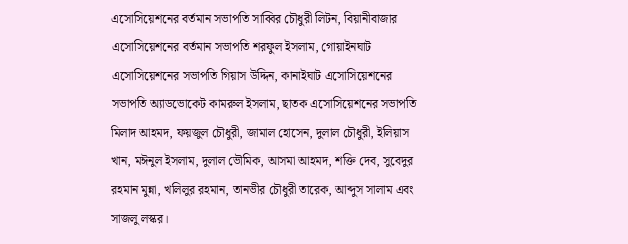এসোসিয়েশনের বর্তমান সভাপতি সাব্বির চৌধুরী লিটন, বিয়ানীবাজার এসোসিয়েশনের বর্তমান সভাপতি শরফুল ইসলাম, গোয়াইনঘাট এসোসিয়েশনের সভাপতি গিয়াস উদ্দিন, কানাইঘাট এসোসিয়েশনের সভাপতি অ্যাডভোকেট কামরুল ইসলাম, ছাতক এসোসিয়েশনের সভাপতি মিলাদ আহমদ, ফয়জুল চৌধুরী, জামাল হোসেন, দুলাল চৌধুরী, ইলিয়াস খান, মঈনুল ইসলাম, দুলাল ভৌমিক, আসমা আহমদ, শক্তি দেব, সুবেদুর রহমান মুন্না, খলিলুর রহমান, তানভীর চৌধুরী তারেক, আব্দুস সালাম এবং সাজলু লস্কর।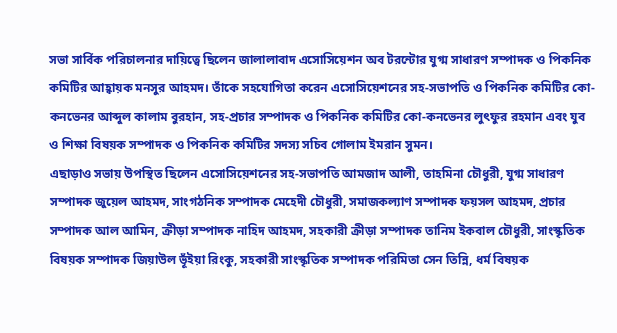সভা সার্বিক পরিচালনার দায়িত্বে ছিলেন জালালাবাদ এসোসিয়েশন অব টরন্টোর যুগ্ম সাধারণ সম্পাদক ও পিকনিক কমিটির আহ্বায়ক মনসুর আহমদ। তাঁকে সহযোগিতা করেন এসোসিয়েশনের সহ-সভাপতি ও পিকনিক কমিটির কো-কনভেনর আব্দুল কালাম বুরহান, সহ-প্রচার সম্পাদক ও পিকনিক কমিটির কো-কনভেনর লুৎফুর রহমান এবং যুব ও শিক্ষা বিষয়ক সম্পাদক ও পিকনিক কমিটির সদস্য সচিব গোলাম ইমরান সুমন।
এছাড়াও সভায় উপস্থিত ছিলেন এসোসিয়েশনের সহ-সভাপতি আমজাদ আলী, তাহমিনা চৌধুরী, যুগ্ম সাধারণ সম্পাদক জুয়েল আহমদ, সাংগঠনিক সম্পাদক মেহেদী চৌধুরী, সমাজকল্যাণ সম্পাদক ফয়সল আহমদ, প্রচার সম্পাদক আল আমিন, ক্রীড়া সম্পাদক নাহিদ আহমদ, সহকারী ক্রীড়া সম্পাদক তানিম ইকবাল চৌধুরী, সাংস্কৃতিক বিষয়ক সম্পাদক জিয়াউল ভূঁইয়া রিংকু, সহকারী সাংস্কৃতিক সম্পাদক পরিমিতা সেন তিন্নি, ধর্ম বিষয়ক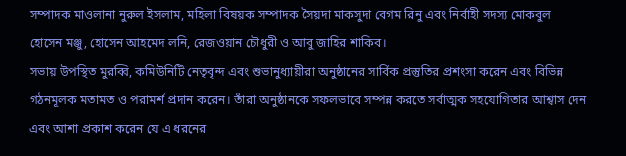সম্পাদক মাওলানা নুরুল ইসলাম, মহিলা বিষয়ক সম্পাদক সৈয়দা মাকসুদা বেগম রিনু এবং নির্বাহী সদস্য মোকবুল হোসেন মঞ্জু, হোসেন আহমেদ লনি, রেজওয়ান চৌধুরী ও আবু জাহির শাকিব।
সভায় উপস্থিত মুরব্বি, কমিউনিটি নেতৃবৃন্দ এবং শুভানুধ্যায়ীরা অনুষ্ঠানের সার্বিক প্রস্তুতির প্রশংসা করেন এবং বিভিন্ন গঠনমূলক মতামত ও পরামর্শ প্রদান করেন। তাঁরা অনুষ্ঠানকে সফলভাবে সম্পন্ন করতে সর্বাত্মক সহযোগিতার আশ্বাস দেন এবং আশা প্রকাশ করেন যে এ ধরনের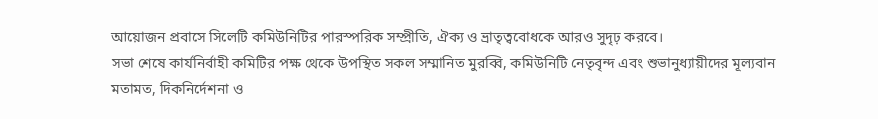আয়োজন প্রবাসে সিলেটি কমিউনিটির পারস্পরিক সম্প্রীতি, ঐক্য ও ভ্রাতৃত্ববোধকে আরও সুদৃঢ় করবে।
সভা শেষে কার্যনির্বাহী কমিটির পক্ষ থেকে উপস্থিত সকল সম্মানিত মুরব্বি, কমিউনিটি নেতৃবৃন্দ এবং শুভানুধ্যায়ীদের মূল্যবান মতামত, দিকনির্দেশনা ও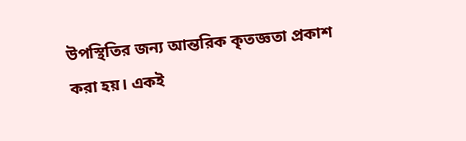উপস্থিতির জন্য আন্তরিক কৃতজ্ঞতা প্রকাশ করা হয়। একই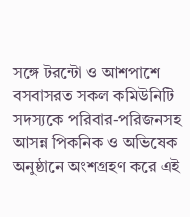সঙ্গে টরন্টো ও আশপাশে বসবাসরত সকল কমিউনিটি সদস্যকে পরিবার-পরিজনসহ আসন্ন পিকনিক ও অভিষেক অনুষ্ঠানে অংশগ্রহণ করে এই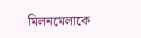মিলনমেলাকে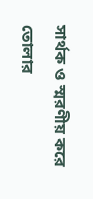সার্থক ও স্মরণীয় করে তোলার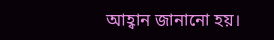আহ্বান জানানো হয়।